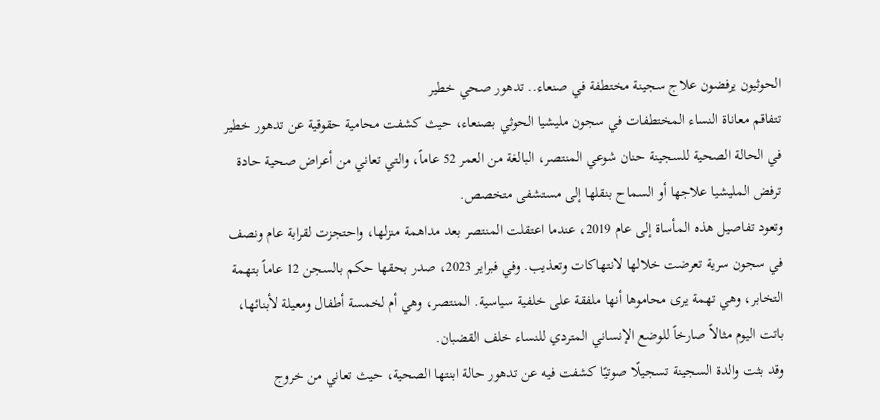الحوثيون يرفضون علاج سجينة مختطفة في صنعاء.. تدهور صحي خطير
تتفاقم معاناة النساء المختطفات في سجون مليشيا الحوثي بصنعاء، حيث كشفت محامية حقوقية عن تدهور خطير في الحالة الصحية للسجينة حنان شوعي المنتصر، البالغة من العمر 52 عاماً، والتي تعاني من أعراض صحية حادة ترفض المليشيا علاجها أو السماح بنقلها إلى مستشفى متخصص.
وتعود تفاصيل هذه المأساة إلى عام 2019، عندما اعتقلت المنتصر بعد مداهمة منزلها، واحتجزت لقرابة عام ونصف في سجون سرية تعرضت خلالها لانتهاكات وتعذيب. وفي فبراير 2023، صدر بحقها حكم بالسجن 12 عاماً بتهمة التخابر، وهي تهمة يرى محاموها أنها ملفقة على خلفية سياسية. المنتصر، وهي أم لخمسة أطفال ومعيلة لأبنائها، باتت اليوم مثالاً صارخاً للوضع الإنساني المتردي للنساء خلف القضبان.
وقد بثت والدة السجينة تسجيلًا صوتيًا كشفت فيه عن تدهور حالة ابنتها الصحية، حيث تعاني من خروج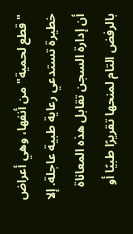"قطع لحمية" من أنفها، وهي أعراض خطيرة تستدعي رعاية طبية عاجلة. إلا أن إدارة السجن تقابل هذه المعاناة بالرفض التام لمنحها تقريرًا طبيًا أو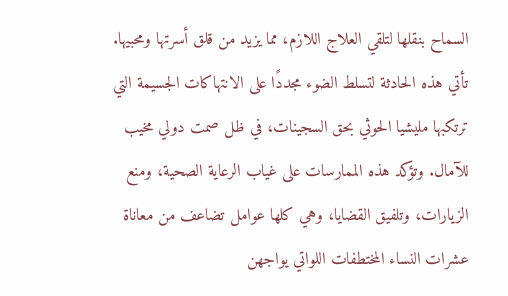السماح بنقلها لتلقي العلاج اللازم، مما يزيد من قلق أسرتها ومحبيها.
تأتي هذه الحادثة لتسلط الضوء مجددًا على الانتهاكات الجسيمة التي ترتكبها مليشيا الحوثي بحق السجينات، في ظل صمت دولي مخيب للآمال. وتؤكد هذه الممارسات على غياب الرعاية الصحية، ومنع الزيارات، وتلفيق القضايا، وهي كلها عوامل تضاعف من معاناة عشرات النساء المختطفات اللواتي يواجهن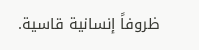ظروفاً إنسانية قاسية.